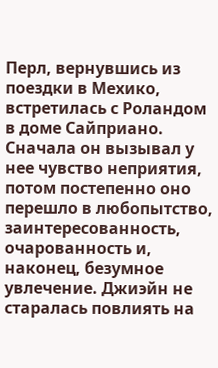Перл, вернувшись из поездки в Мехико, встретилась с Роландом в доме Сайприано. Сначала он вызывал у нее чувство неприятия, потом постепенно оно перешло в любопытство, заинтересованность, очарованность и, наконец, безумное увлечение. Джиэйн не старалась повлиять на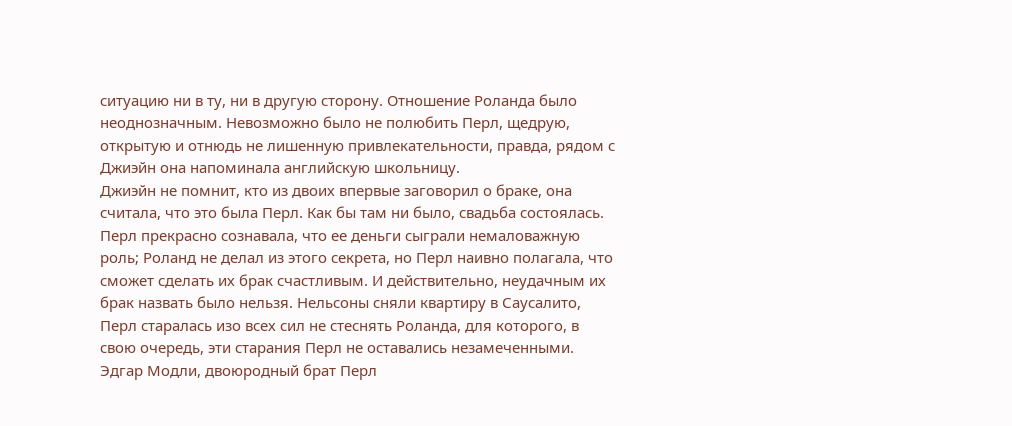ситуацию ни в ту, ни в другую сторону. Отношение Роланда было неоднозначным. Невозможно было не полюбить Перл, щедрую, открытую и отнюдь не лишенную привлекательности, правда, рядом с Джиэйн она напоминала английскую школьницу.
Джиэйн не помнит, кто из двоих впервые заговорил о браке, она считала, что это была Перл. Как бы там ни было, свадьба состоялась. Перл прекрасно сознавала, что ее деньги сыграли немаловажную роль; Роланд не делал из этого секрета, но Перл наивно полагала, что сможет сделать их брак счастливым. И действительно, неудачным их брак назвать было нельзя. Нельсоны сняли квартиру в Саусалито, Перл старалась изо всех сил не стеснять Роланда, для которого, в свою очередь, эти старания Перл не оставались незамеченными.
Эдгар Модли, двоюродный брат Перл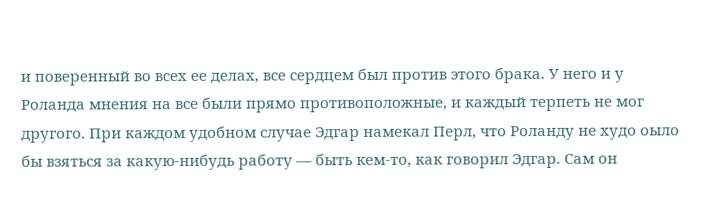и поверенный во всех ее делах, все сердцем был против этого брака. У него и у Роланда мнения на все были прямо противоположные, и каждый терпеть не мог другого. При каждом удобном случае Эдгар намекал Перл, что Роланду не худо оыло бы взяться за какую-нибудь работу — быть кем-то, как говорил Эдгар. Сам он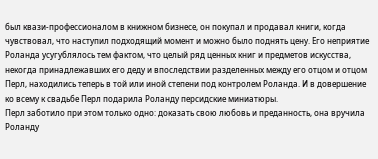был квази-профессионалом в книжном бизнесе, он покупал и продавал книги, когда чувствовал, что наступил подходящий момент и можно было поднять цену. Его неприятие Роланда усугублялось тем фактом, что целый ряд ценных книг и предметов искусства, некогда принадлежавших его деду и впоследствии разделенных между его отцом и отцом Перл, находились теперь в той или иной степени под контролем Роланда. И в довершение ко всему к свадьбе Перл подарила Роланду персидские миниатюры.
Перл заботило при этом только одно: доказать свою любовь и преданность, она вручила Роланду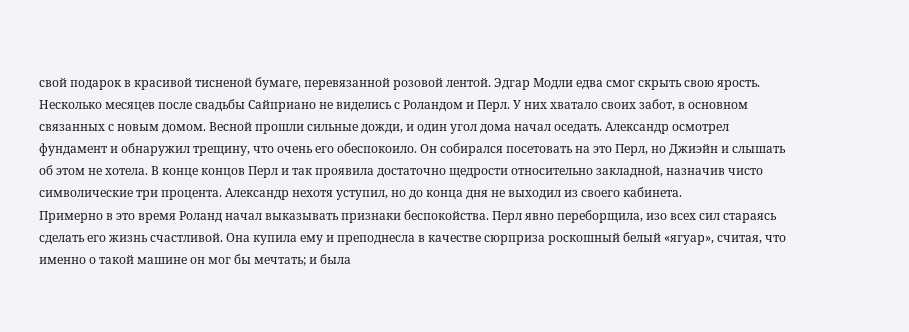свой подарок в красивой тисненой бумаге, перевязанной розовой лентой. Эдгар Модли едва смог скрыть свою ярость.
Несколько месяцев после свадьбы Сайприано не виделись с Роландом и Перл. У них хватало своих забот, в основном связанных с новым домом. Весной прошли сильные дожди, и один угол дома начал оседать. Александр осмотрел фундамент и обнаружил трещину, что очень его обеспокоило. Он собирался посетовать на это Перл, но Джиэйн и слышать об этом не хотела. В конце концов Перл и так проявила достаточно щедрости относительно закладной, назначив чисто символические три процента. Александр нехотя уступил, но до конца дня не выходил из своего кабинета.
Примерно в это время Роланд начал выказывать признаки беспокойства. Перл явно переборщила, изо всех сил стараясь сделать его жизнь счастливой. Она купила ему и преподнесла в качестве сюрприза роскошный белый «ягуар», считая, что именно о такой машине он мог бы мечтать; и была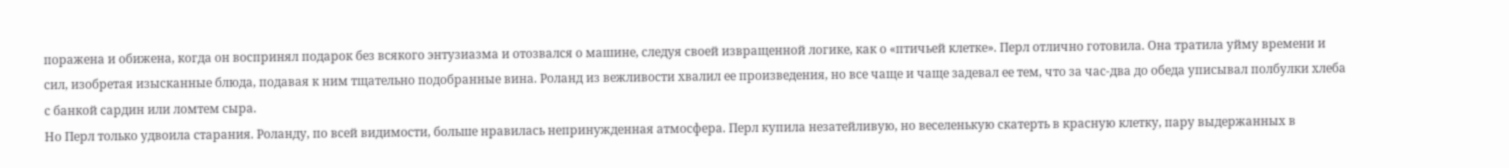поражена и обижена, когда он воспринял подарок без всякого энтузиазма и отозвался о машине, следуя своей извращенной логике, как о «птичьей клетке». Перл отлично готовила. Она тратила уйму времени и сил, изобретая изысканные блюда, подавая к ним тщательно подобранные вина. Роланд из вежливости хвалил ее произведения, но все чаще и чаще задевал ее тем, что за час-два до обеда уписывал полбулки хлеба с банкой сардин или ломтем сыра.
Но Перл только удвоила старания. Роланду, по всей видимости, больше нравилась непринужденная атмосфера. Перл купила незатейливую, но веселенькую скатерть в красную клетку, пару выдержанных в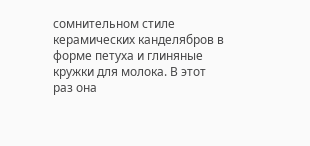сомнительном стиле керамических канделябров в форме петуха и глиняные кружки для молока. В этот раз она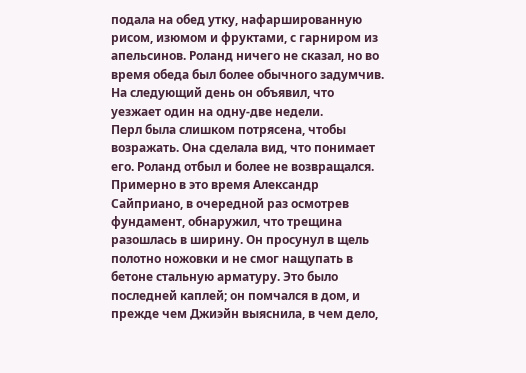подала на обед утку, нафаршированную рисом, изюмом и фруктами, с гарниром из апельсинов. Роланд ничего не сказал, но во время обеда был более обычного задумчив. На следующий день он объявил, что уезжает один на одну-две недели.
Перл была слишком потрясена, чтобы возражать. Она сделала вид, что понимает его. Роланд отбыл и более не возвращался.
Примерно в это время Александр Сайприано, в очередной раз осмотрев фундамент, обнаружил, что трещина разошлась в ширину. Он просунул в щель полотно ножовки и не смог нащупать в бетоне стальную арматуру. Это было последней каплей; он помчался в дом, и прежде чем Джиэйн выяснила, в чем дело,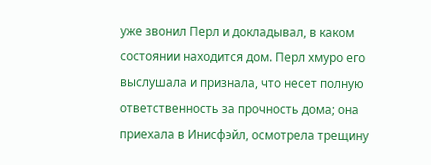уже звонил Перл и докладывал, в каком состоянии находится дом. Перл хмуро его выслушала и признала, что несет полную ответственность за прочность дома; она приехала в Инисфэйл, осмотрела трещину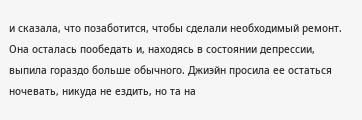и сказала, что позаботится, чтобы сделали необходимый ремонт. Она осталась пообедать и, находясь в состоянии депрессии, выпила гораздо больше обычного. Джиэйн просила ее остаться ночевать, никуда не ездить, но та на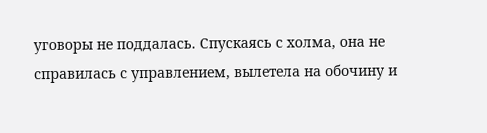уговоры не поддалась. Спускаясь с холма, она не справилась с управлением, вылетела на обочину и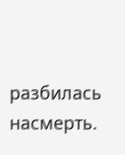разбилась насмерть.